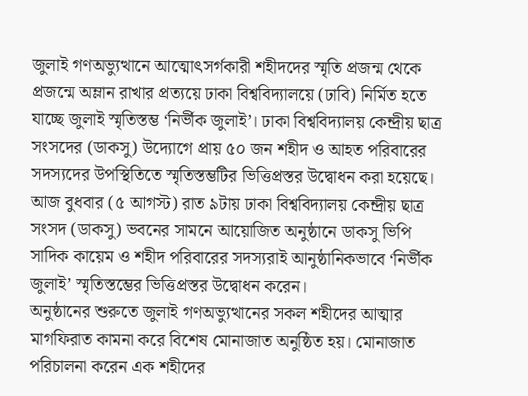জুলাই গণঅভ্যুত্থানে আত্মোৎসর্গকারী শহীদদের স্মৃতি প্রজন্ম থেকে প্রজন্মে অম্লান রাখার প্রত্যয়ে ঢাকা বিশ্ববিদ্যালয়ে (ঢাবি) নির্মিত হতে যাচ্ছে জুলাই স্মৃতিস্তম্ভ ‘নির্ভীক জুলাই’। ঢাকা বিশ্ববিদ্যালয় কেন্দ্রীয় ছাত্র সংসদের (ডাকসু) উদ্যোগে প্রায় ৫০ জন শহীদ ও আহত পরিবারের সদস্যদের উপস্থিতিতে স্মৃতিস্তম্ভটির ভিত্তিপ্রস্তর উদ্বোধন করা হয়েছে।
আজ বুধবার (৫ আগস্ট) রাত ৯টায় ঢাকা বিশ্ববিদ্যালয় কেন্দ্রীয় ছাত্র সংসদ (ডাকসু) ভবনের সামনে আয়োজিত অনুষ্ঠানে ডাকসু ভিপি সাদিক কায়েম ও শহীদ পরিবারের সদস্যরাই আনুষ্ঠানিকভাবে ‘নির্ভীক জুলাই’ স্মৃতিস্তম্ভের ভিত্তিপ্রস্তর উদ্বোধন করেন।
অনুষ্ঠানের শুরুতে জুলাই গণঅভ্যুত্থানের সকল শহীদের আত্মার মাগফিরাত কামনা করে বিশেষ মোনাজাত অনুষ্ঠিত হয়। মোনাজাত পরিচালনা করেন এক শহীদের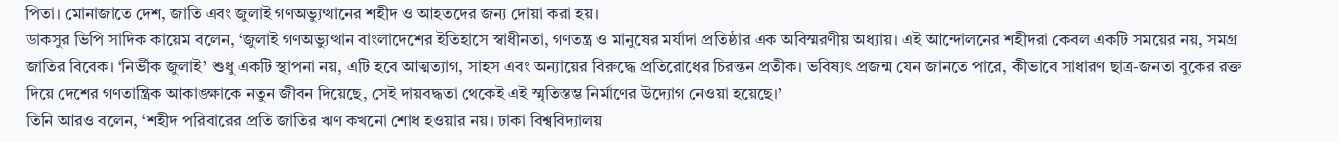পিতা। মোনাজাতে দেশ, জাতি এবং জুলাই গণঅভ্যুত্থানের শহীদ ও আহতদের জন্য দোয়া করা হয়।
ডাকসুর ভিপি সাদিক কায়েম বলেন, ‘জুলাই গণঅভ্যুত্থান বাংলাদেশের ইতিহাসে স্বাধীনতা, গণতন্ত্র ও মানুষের মর্যাদা প্রতিষ্ঠার এক অবিস্মরণীয় অধ্যায়। এই আন্দোলনের শহীদরা কেবল একটি সময়ের নয়, সমগ্র জাতির বিবেক। ‘নির্ভীক জুলাই’ শুধু একটি স্থাপনা নয়, এটি হবে আত্মত্যাগ, সাহস এবং অন্যায়ের বিরুদ্ধে প্রতিরোধের চিরন্তন প্রতীক। ভবিষ্যৎ প্রজন্ম যেন জানতে পারে, কীভাবে সাধারণ ছাত্র-জনতা বুকের রক্ত দিয়ে দেশের গণতান্ত্রিক আকাঙ্ক্ষাকে নতুন জীবন দিয়েছে, সেই দায়বদ্ধতা থেকেই এই স্মৃতিস্তম্ভ নির্মাণের উদ্যোগ নেওয়া হয়েছে।’
তিনি আরও বলেন, ‘শহীদ পরিবারের প্রতি জাতির ঋণ কখনো শোধ হওয়ার নয়। ঢাকা বিশ্ববিদ্যালয়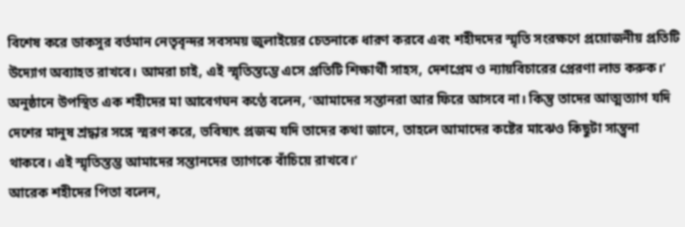বিশেষ করে ডাকসুর বর্তমান নেতৃবৃন্দর সবসময় জুলাইয়ের চেতনাকে ধারণ করবে এবং শহীদদের স্মৃতি সংরক্ষণে প্রয়োজনীয় প্রতিটি উদ্যোগ অব্যাহত রাখবে। আমরা চাই, এই স্মৃতিস্তম্ভে এসে প্রতিটি শিক্ষার্থী সাহস, দেশপ্রেম ও ন্যায়বিচারের প্রেরণা লাভ করুক।’
অনুষ্ঠানে উপস্থিত এক শহীদের মা আবেগঘন কণ্ঠে বলেন, ‘আমাদের সন্তানরা আর ফিরে আসবে না। কিন্তু তাদের আত্মত্যাগ যদি দেশের মানুষ শ্রদ্ধার সঙ্গে স্মরণ করে, ভবিষ্যৎ প্রজন্ম যদি তাদের কথা জানে, তাহলে আমাদের কষ্টের মাঝেও কিছুটা সান্ত্বনা থাকবে। এই স্মৃতিস্তম্ভ আমাদের সন্তানদের ত্যাগকে বাঁচিয়ে রাখবে।’
আরেক শহীদের পিতা বলেন,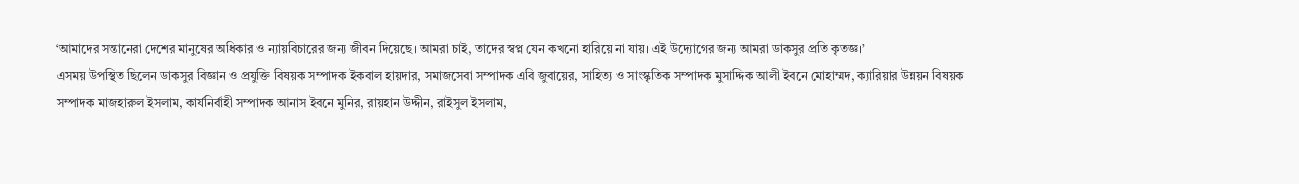‘আমাদের সন্তানেরা দেশের মানুষের অধিকার ও ন্যায়বিচারের জন্য জীবন দিয়েছে। আমরা চাই, তাদের স্বপ্ন যেন কখনো হারিয়ে না যায়। এই উদ্যোগের জন্য আমরা ডাকসুর প্রতি কৃতজ্ঞ।’
এসময় উপস্থিত ছিলেন ডাকসুর বিজ্ঞান ও প্রযুক্তি বিষয়ক সম্পাদক ইকবাল হায়দার, সমাজসেবা সম্পাদক এবি জুবায়ের, সাহিত্য ও সাংস্কৃতিক সম্পাদক মুসাদ্দিক আলী ইবনে মোহাম্মদ, ক্যারিয়ার উন্নয়ন বিষয়ক সম্পাদক মাজহারুল ইসলাম, কার্যনির্বাহী সম্পাদক আনাস ইবনে মুনির, রায়হান উদ্দীন, রাইসুল ইসলাম,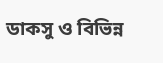ডাকসু ও বিভিন্ন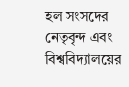হল সংসদের নেতৃবৃন্দ এবং বিশ্ববিদ্যালয়ের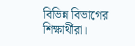বিভিন্ন বিভাগের শিক্ষার্থীরা।